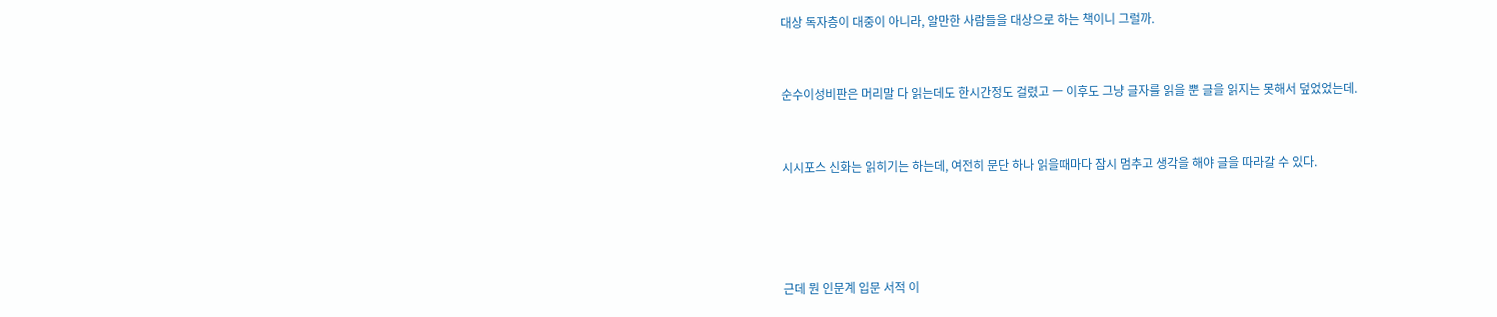대상 독자층이 대중이 아니라, 알만한 사람들을 대상으로 하는 책이니 그럴까.


순수이성비판은 머리말 다 읽는데도 한시간정도 걸렸고 ㅡ 이후도 그냥 글자를 읽을 뿐 글을 읽지는 못해서 덮었었는데.


시시포스 신화는 읽히기는 하는데, 여전히 문단 하나 읽을때마다 잠시 멈추고 생각을 해야 글을 따라갈 수 있다.




근데 뭔 인문계 입문 서적 이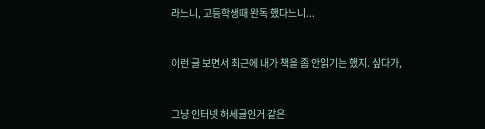라느니, 고등학생때 완독 했다느니...


이런 글 보면서 최근에 내가 책을 좀 안읽기는 했지. 싶다가,


그냥 인터넷 허세글인거 같은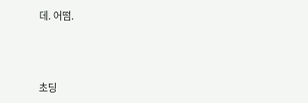데. 어떰.



초딩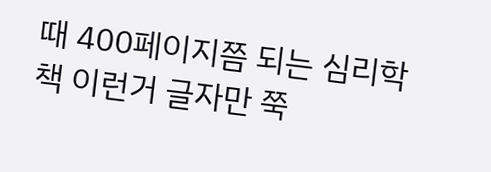때 400페이지쯤 되는 심리학책 이런거 글자만 쭉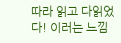따라 읽고 다읽었다! 이러는 느낌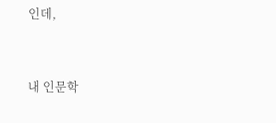인데,


내 인문학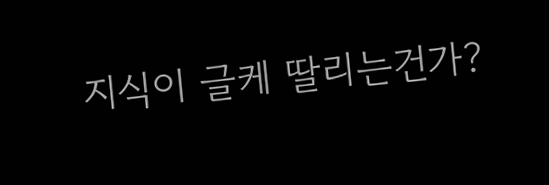지식이 글케 딸리는건가?